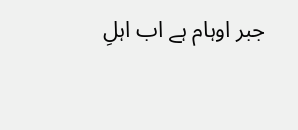جبر اوہام ہے اب اہلِ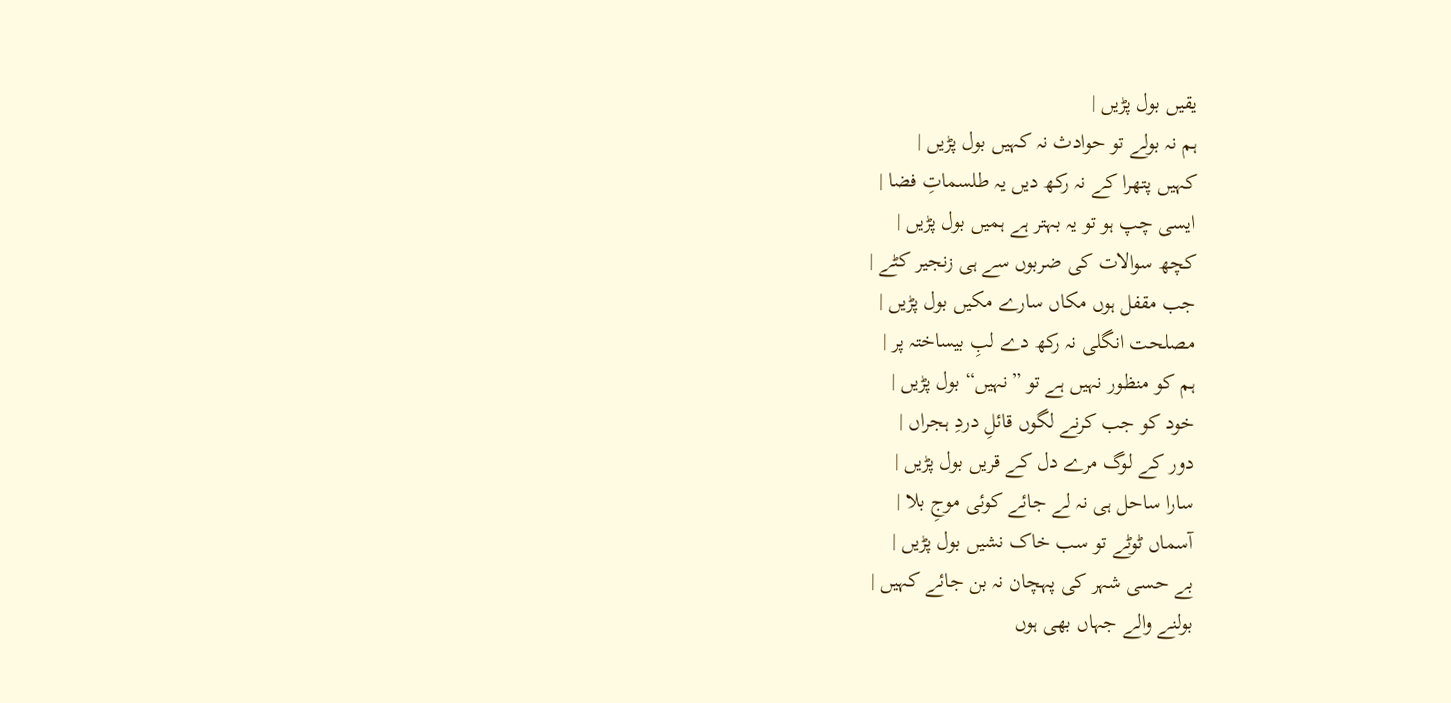یقیں بول پڑیں |
ہم نہ بولے تو حوادث نہ کہیں بول پڑیں |
کہیں پتھرا کے نہ رکھ دیں یہ طلسماتِ فضا |
ایسی چپ ہو تو یہ بہتر ہے ہمیں بول پڑیں |
کچھ سوالات کی ضربوں سے ہی زنجیر کٹے |
جب مقفل ہوں مکاں سارے مکیں بول پڑیں |
مصلحت انگلی نہ رکھ دے لبِ بیساختہ پر |
ہم کو منظور نہیں ہے تو ”نہیں“ بول پڑیں |
خود کو جب کرنے لگوں قائلِ دردِ ہجراں |
دور کے لوگ مرے دل کے قریں بول پڑیں |
سارا ساحل ہی نہ لے جائے کوئی موجِ بلا |
آسماں ٹوٹے تو سب خاک نشیں بول پڑیں |
بے حسی شہر کی پہچان نہ بن جائے کہیں |
بولنے والے جہاں بھی ہوں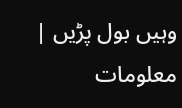وہیں بول پڑیں |
معلومات